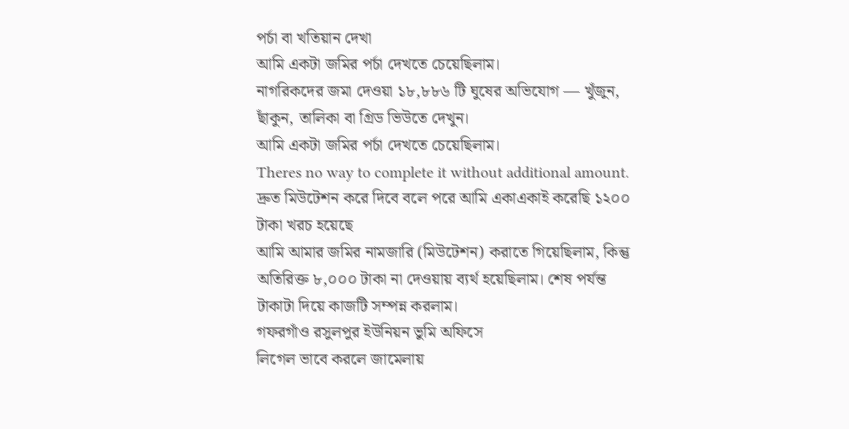পর্চা বা খতিয়ান দেখা
আমি একটা জমির পর্চা দেখতে চেয়েছিলাম।
নাগরিকদের জমা দেওয়া ১৮,৮৮৬ টি ঘুষের অভিযোগ — খুঁজুন, ছাঁকুন, তালিকা বা গ্রিড ভিউতে দেখুন।
আমি একটা জমির পর্চা দেখতে চেয়েছিলাম।
Theres no way to complete it without additional amount.
দ্রুত মিউটেশন করে দিবে বলে পরে আমি একাএকাই করেছি ১২০০ টাকা খরচ হয়েছে
আমি আমার জমির নামজারি (মিউটেশন) করাতে গিয়েছিলাম, কিন্তু অতিরিক্ত ৮,০০০ টাকা না দেওয়ায় ব্যর্থ হয়েছিলাম। শেষ পর্যন্ত টাকাটা দিয়ে কাজটি সম্পন্ন করলাম।
গফরগাঁও রসুলপুর ইউনিয়ন ভুমি অফিসে
লিগেল ভাবে করলে জামেলায়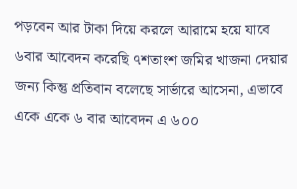পড়বেন আর টাকা দিয়ে করলে আরামে হয়ে যাবে
৬বার আবেদন করেছি ৭শতাংশ জমির খাজনা দেয়ার জন্য কিন্তু প্রতিবান বলেছে সার্ভারে আসেনা, এভাবে একে একে ৬ বার আবেদন এ ৬০০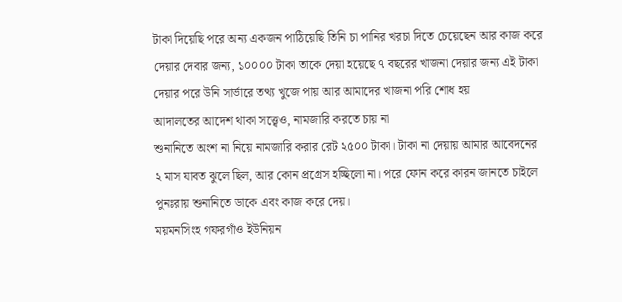টাকা দিয়েছি পরে অন্য একজন পাঠিয়েছি তিনি চা পানির খরচা দিতে চেয়েছেন আর কাজ করে দেয়ার দেবার জন্য, ১০০০০ টাকা তাকে দেয়া হয়েছে ৭ বছরের খাজনা দেয়ার জন্য এই টাকা দেয়ার পরে উনি সার্ভারে তত্থ্য খুজে পায় আর আমাদের খাজনা পরি শোধ হয়
আদালতের আদেশ থাকা সত্ত্বেও, নামজারি করতে চায় না
শুনানিতে অংশ না নিয়ে নামজারি করার রেট ২৫০০ টাকা। টাকা না দেয়ায় আমার আবেদনের ২ মাস যাবত ঝুলে ছিল, আর কোন প্রগ্রেস হচ্ছিলো না। পরে ফোন করে কারন জানতে চাইলে পুনঃরায় শুনানিতে ডাকে এবং কাজ করে দেয়।
ময়মনসিংহ গফরগাঁও ইউনিয়ন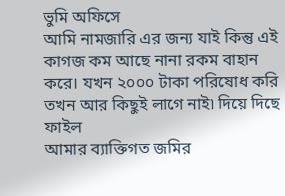ভুমি অফিসে
আমি নামজারি এর জন্য যাই কিন্তু এই কাগজ কম আছে নানা রকম বাহান করে। যখন ২০০০ টাকা পরিষোধ করি তখন আর কিছুই লাগে নাই৷ দিয়ে দিছে ফাইল
আমার ব্যাক্তিগত জমির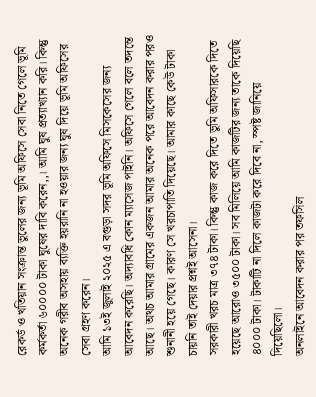রেকর্ড ও খতিয়ান সংক্রান্ত ভুলের জন্য ভূমি অফিসে সেবা নিতে গেলে ভূমি কর্মকর্তা ৬০০০০ টাকা ঘুষের দাবি করেন,,। আমি ঘুষ প্রত্যাখ্যান করি। কিন্তু অনেক গরীব অসহায় ব্যক্তি হয়রানি না হওয়ার জন্য ঘুষ দিয়ে ভূমি অফিসের সেবা গ্রহণ করেন।
আমি ১৩ই জুলাই ২০২৫ এ বগুড়া সদর ভূমি অফিসে মিসকেসের জন্য আবেদন করেছি। অদ্যাবধি কোন ম্যাসেজ পাইনি। অফিসে গেলে বলে তদন্তে আছে। অথচ আমার গ্রামের একজন আমার অনেক পরে আবেদন করার পরও শুনানী হয়ে গেছে। কারণ সে খরচাপাতি দিয়েছে। আমার কাছে কেউ টাকা চায়নি তাই দেয়ার প্রশ্নই আসেনা।
সরকারী খরচ মাত্র ৩৭৪ টাকা। কিন্তু কাজ করে দিতে ভুমি অফিসারকে দিতে হয়েছে আরোও ৩৫০০ টাকা। সব মিলিয়ে আমি কাজটির জন্য তাকে দিয়েছি ৪০০০ টাকা। টাকাটি না দিলে কাজটা করে দিবে না, স্পষ্ট জানিয়ে দিয়েছিলো।
অনলাইনে আবেদন করার পর তফসিল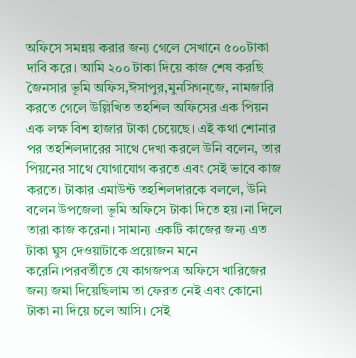অফিসে সমন্নয় করার জন্য গেলে সেখানে ৫০০টাকা দাবি করে। আমি ২০০ টাকা দিয়ে কাজ শেষ করছি
জৈনসার ভূমি অফিস,ঈসাপুর,মুনসিগন্জে, নামজারি করতে গেলে উল্লিখিত তহশিল অফিসের এক পিয়ন এক লক্ষ বিশ হাজার টাকা চেয়েছে। এই কথা শোনার পর তহশিলদারের সাথে দেখা করলে উনি বলেন, তার পিয়নের সাথে যোগাযোগ করতে এবং সেই ভাবে কাজ করতে। টাকার এমাউন্ট তহশিলদারকে বললে, উনি বলেন উপজেলা ভূমি অফিসে টাকা দিতে হয়।না দিলে তারা কাজ করেনা। সামান্য একটি কাজের জন্য এত টাকা ঘুস দেওয়াটাকে প্রয়োজন মনে করেনি।পরবর্তীতে যে কাগজপত্র অফিসে খারিজের জন্য জমা দিয়েছিলাম তা ফেরত নেই এবং কোনো টাকা না দিয়ে চলে আসি। সেই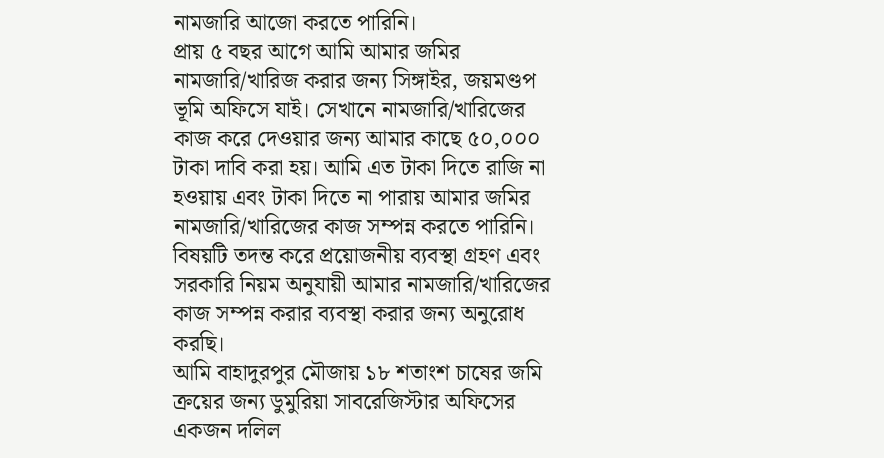নামজারি আজো করতে পারিনি।
প্রায় ৫ বছর আগে আমি আমার জমির নামজারি/খারিজ করার জন্য সিঙ্গাইর, জয়মণ্ডপ ভূমি অফিসে যাই। সেখানে নামজারি/খারিজের কাজ করে দেওয়ার জন্য আমার কাছে ৫০,০০০ টাকা দাবি করা হয়। আমি এত টাকা দিতে রাজি না হওয়ায় এবং টাকা দিতে না পারায় আমার জমির নামজারি/খারিজের কাজ সম্পন্ন করতে পারিনি। বিষয়টি তদন্ত করে প্রয়োজনীয় ব্যবস্থা গ্রহণ এবং সরকারি নিয়ম অনুযায়ী আমার নামজারি/খারিজের কাজ সম্পন্ন করার ব্যবস্থা করার জন্য অনুরোধ করছি।
আমি বাহাদুরপুর মৌজায় ১৮ শতাংশ চাষের জমি ক্রয়ের জন্য ডুমুরিয়া সাবরেজিস্টার অফিসের একজন দলিল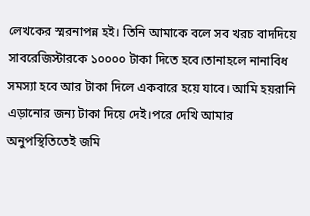লেখকের স্মরনাপন্ন হই। তিনি আমাকে বলে সব খরচ বাদদিয়ে সাবরেজিস্টারকে ১০০০০ টাকা দিতে হবে।তানাহলে নানাবিধ সমস্যা হবে আর টাকা দিলে একবারে হয়ে যাবে। আমি হয়রানি এড়ানোর জন্য টাকা দিয়ে দেই।পরে দেখি আমার অনুপস্থিতিতেই জমি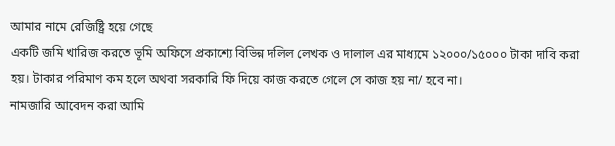আমার নামে রেজিষ্ট্রি হয়ে গেছে
একটি জমি খারিজ করতে ভূমি অফিসে প্রকাশ্যে বিভিন্ন দলিল লেখক ও দালাল এর মাধ্যমে ১২০০০/১৫০০০ টাকা দাবি করা হয়। টাকার পরিমাণ কম হলে অথবা সরকারি ফি দিয়ে কাজ করতে গেলে সে কাজ হয় না/ হবে না।
নামজারি আবেদন করা আমি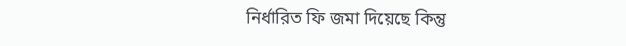নির্ধারিত ফি জমা দিয়েছে কিন্তু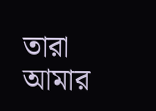তারা আমার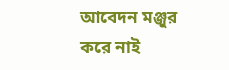আবেদন মঞ্জুর করে নাই